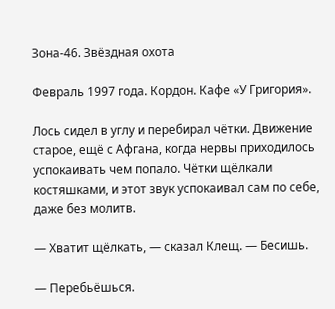Зона-46. Звёздная охота

Февраль 1997 года. Кордон. Кафе «У Григория».

Лось сидел в углу и перебирал чётки. Движение старое, ещё с Афгана, когда нервы приходилось успокаивать чем попало. Чётки щёлкали костяшками, и этот звук успокаивал сам по себе, даже без молитв.

— Хватит щёлкать, — сказал Клещ. — Бесишь.

— Перебьёшься.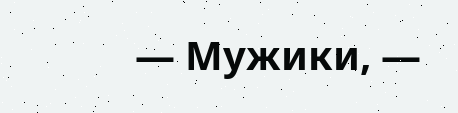— Мужики, —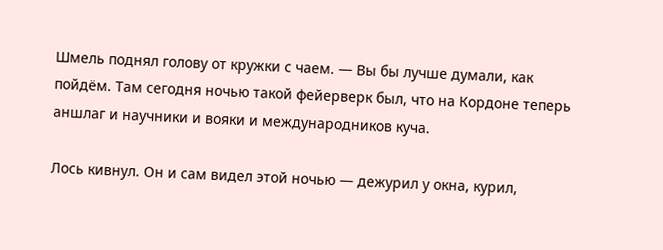Шмель поднял голову от кружки с чаем. — Вы бы лучше думали, как пойдём. Там сегодня ночью такой фейерверк был, что на Кордоне теперь аншлаг и научники и вояки и международников куча.

Лось кивнул. Он и сам видел этой ночью — дежурил у окна, курил,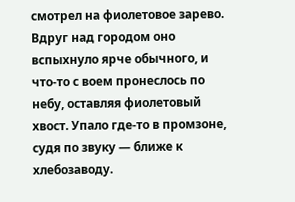смотрел на фиолетовое зарево. Вдруг над городом оно вспыхнуло ярче обычного, и что-то с воем пронеслось по небу, оставляя фиолетовый хвост. Упало где-то в промзоне, судя по звуку — ближе к хлебозаводу.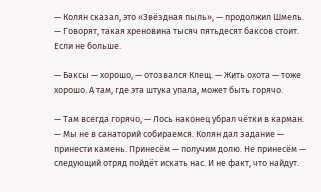— Колян сказал, это «Звёздная пыль», — продолжил Шмель. — Говорят, такая хреновина тысяч пятьдесят баксов стоит. Если не больше.

— Баксы — хорошо, — отозвался Клещ. — Жить охота — тоже хорошо. А там, где эта штука упала, может быть горячо.

— Там всегда горячо, — Лось наконец убрал чётки в карман. — Мы не в санаторий собираемся. Колян дал задание — принести камень. Принесём — получим долю. Не принесём — следующий отряд пойдёт искать нас. И не факт, что найдут.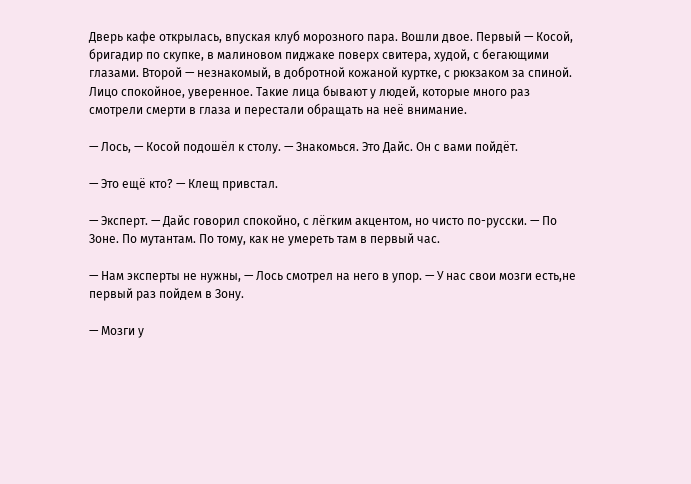Дверь кафе открылась, впуская клуб морозного пара. Вошли двое. Первый — Косой, бригадир по скупке, в малиновом пиджаке поверх свитера, худой, с бегающими глазами. Второй — незнакомый, в добротной кожаной куртке, с рюкзаком за спиной. Лицо спокойное, уверенное. Такие лица бывают у людей, которые много раз смотрели смерти в глаза и перестали обращать на неё внимание.

— Лось, — Косой подошёл к столу. — Знакомься. Это Дайс. Он с вами пойдёт.

— Это ещё кто? — Клещ привстал.

— Эксперт. — Дайс говорил спокойно, с лёгким акцентом, но чисто по-русски. — По Зоне. По мутантам. По тому, как не умереть там в первый час.

— Нам эксперты не нужны, — Лось смотрел на него в упор. — У нас свои мозги есть,не первый раз пойдем в Зону.

— Мозги у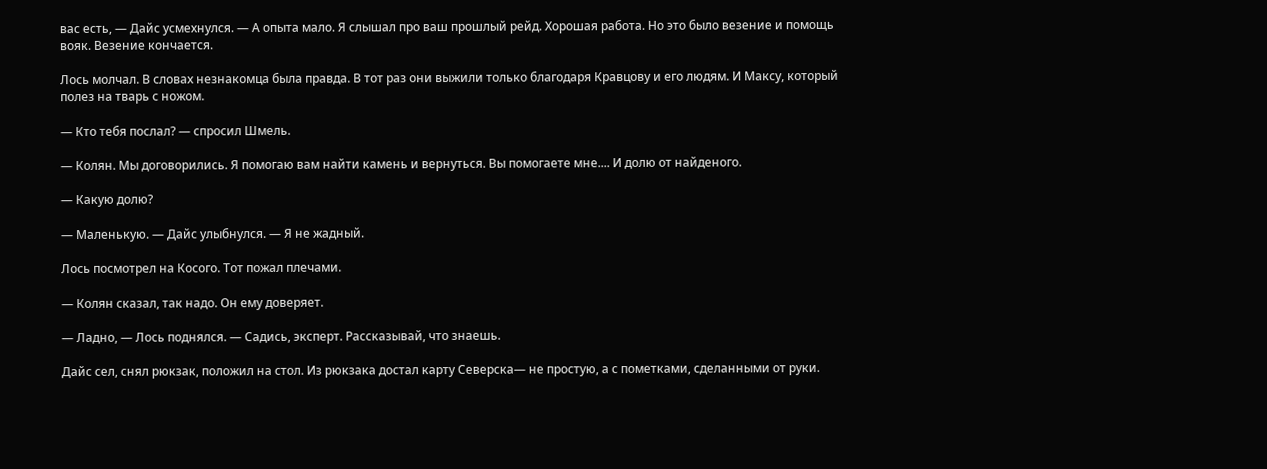вас есть, — Дайс усмехнулся. — А опыта мало. Я слышал про ваш прошлый рейд. Хорошая работа. Но это было везение и помощь вояк. Везение кончается.

Лось молчал. В словах незнакомца была правда. В тот раз они выжили только благодаря Кравцову и его людям. И Максу, который полез на тварь с ножом.

— Кто тебя послал? — спросил Шмель.

— Колян. Мы договорились. Я помогаю вам найти камень и вернуться. Вы помогаете мне.... И долю от найденого.

— Какую долю?

— Маленькую. — Дайс улыбнулся. — Я не жадный.

Лось посмотрел на Косого. Тот пожал плечами.

— Колян сказал, так надо. Он ему доверяет.

— Ладно, — Лось поднялся. — Садись, эксперт. Рассказывай, что знаешь.

Дайс сел, снял рюкзак, положил на стол. Из рюкзака достал карту Северска— не простую, а с пометками, сделанными от руки.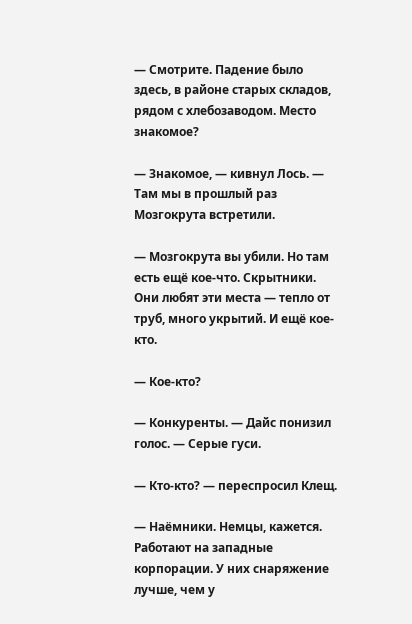— Смотрите. Падение было здесь, в районе старых складов, рядом с хлебозаводом. Место знакомое?

— Знакомое, — кивнул Лось. — Там мы в прошлый раз Мозгокрута встретили.

— Мозгокрута вы убили. Но там есть ещё кое-что. Скрытники. Они любят эти места — тепло от труб, много укрытий. И ещё кое-кто.

— Кое-кто?

— Конкуренты. — Дайс понизил голос. — Серые гуси.

— Кто-кто? — переспросил Клещ.

— Наёмники. Немцы, кажется. Работают на западные корпорации. У них снаряжение лучше, чем у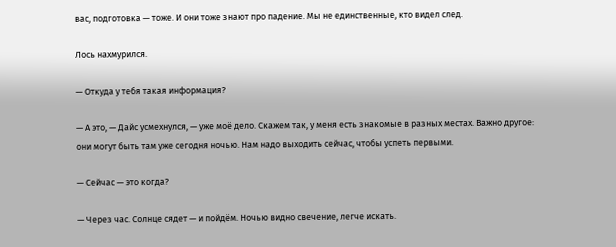вас, подготовка — тоже. И они тоже знают про падение. Мы не единственные, кто видел след.

Лось нахмурился.

— Откуда у тебя такая информация?

— А это, — Дайс усмехнулся, — уже моё дело. Скажем так, у меня есть знакомые в разных местах. Важно другое: они могут быть там уже сегодня ночью. Нам надо выходить сейчас, чтобы успеть первыми.

— Сейчас — это когда?

— Через час. Солнце сядет — и пойдём. Ночью видно свечение, легче искать.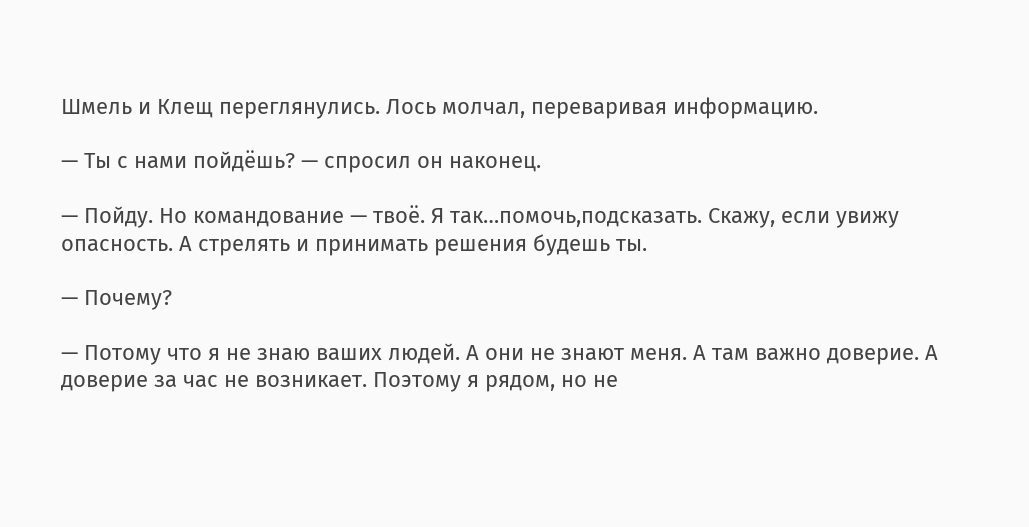Шмель и Клещ переглянулись. Лось молчал, переваривая информацию.

— Ты с нами пойдёшь? — спросил он наконец.

— Пойду. Но командование — твоё. Я так…помочь,подсказать. Скажу, если увижу опасность. А стрелять и принимать решения будешь ты.

— Почему?

— Потому что я не знаю ваших людей. А они не знают меня. А там важно доверие. А доверие за час не возникает. Поэтому я рядом, но не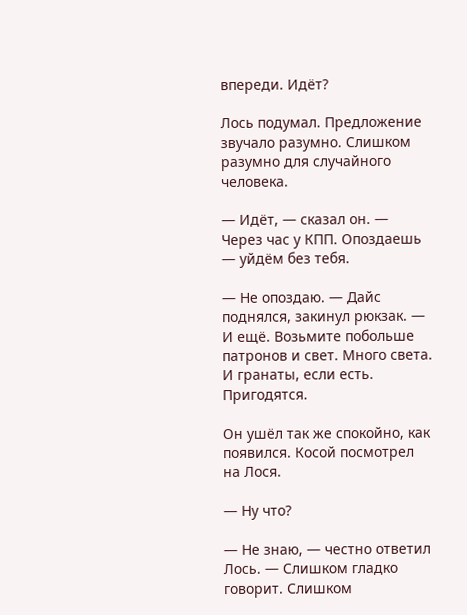впереди. Идёт?

Лось подумал. Предложение звучало разумно. Слишком разумно для случайного человека.

— Идёт, — сказал он. — Через час у КПП. Опоздаешь — уйдём без тебя.

— Не опоздаю. — Дайс поднялся, закинул рюкзак. — И ещё. Возьмите побольше патронов и свет. Много света. И гранаты, если есть. Пригодятся.

Он ушёл так же спокойно, как появился. Косой посмотрел на Лося.

— Ну что?

— Не знаю, — честно ответил Лось. — Слишком гладко говорит. Слишком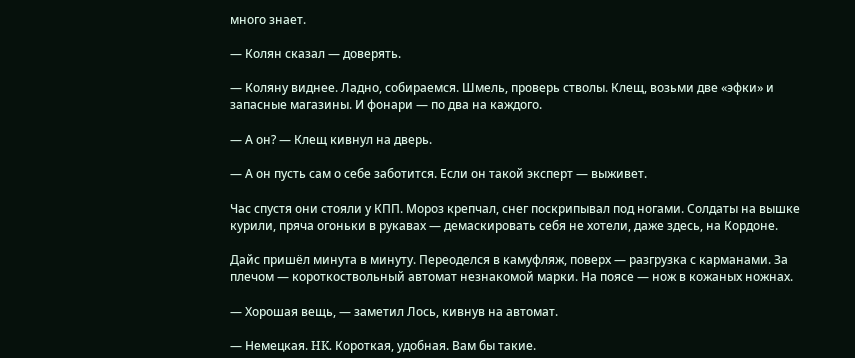много знает.

— Колян сказал — доверять.

— Коляну виднее. Ладно, собираемся. Шмель, проверь стволы. Клещ, возьми две «эфки» и запасные магазины. И фонари — по два на каждого.

— А он? — Клещ кивнул на дверь.

— А он пусть сам о себе заботится. Если он такой эксперт — выживет.

Час спустя они стояли у КПП. Мороз крепчал, снег поскрипывал под ногами. Солдаты на вышке курили, пряча огоньки в рукавах — демаскировать себя не хотели, даже здесь, на Кордоне.

Дайс пришёл минута в минуту. Переоделся в камуфляж, поверх — разгрузка с карманами. За плечом — короткоствольный автомат незнакомой марки. На поясе — нож в кожаных ножнах.

— Хорошая вещь, — заметил Лось, кивнув на автомат.

— Немецкая. HK. Короткая, удобная. Вам бы такие.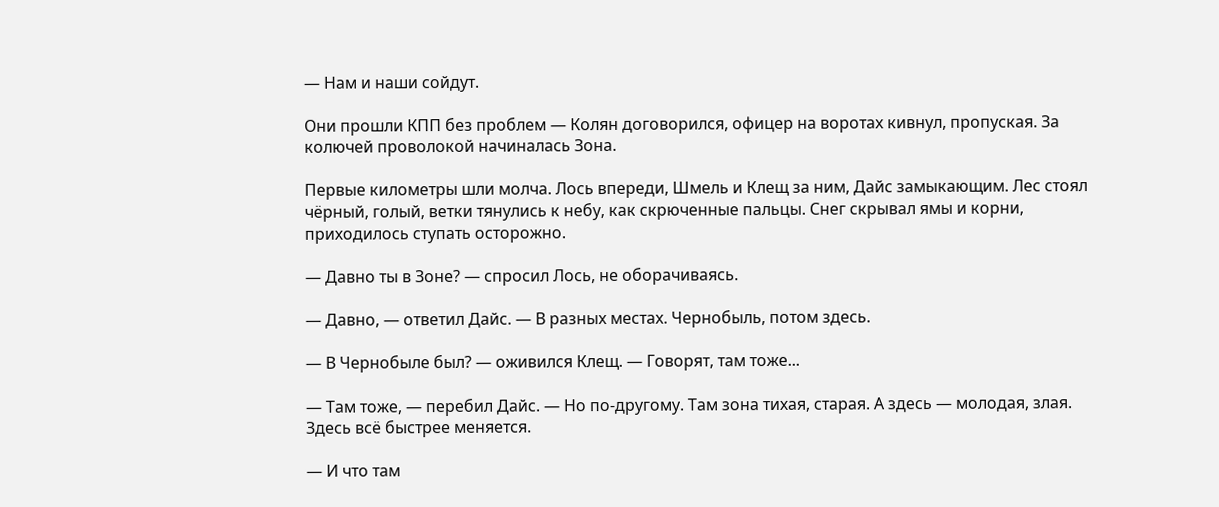— Нам и наши сойдут.

Они прошли КПП без проблем — Колян договорился, офицер на воротах кивнул, пропуская. За колючей проволокой начиналась Зона.

Первые километры шли молча. Лось впереди, Шмель и Клещ за ним, Дайс замыкающим. Лес стоял чёрный, голый, ветки тянулись к небу, как скрюченные пальцы. Снег скрывал ямы и корни, приходилось ступать осторожно.

— Давно ты в Зоне? — спросил Лось, не оборачиваясь.

— Давно, — ответил Дайс. — В разных местах. Чернобыль, потом здесь.

— В Чернобыле был? — оживился Клещ. — Говорят, там тоже...

— Там тоже, — перебил Дайс. — Но по-другому. Там зона тихая, старая. А здесь — молодая, злая. Здесь всё быстрее меняется.

— И что там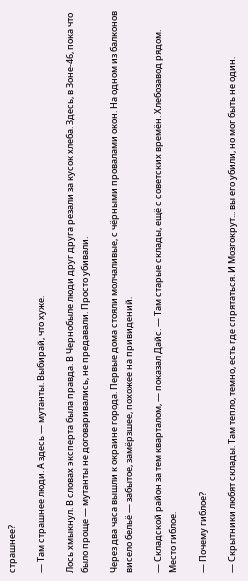страшнее?

— Там страшнее люди. А здесь — мутанты. Выбирай, что хуже.

Лось хмыкнул. В словах эксперта была правда. В Чернобыле люди друг друга резали за кусок хлеба. Здесь, в Зоне-46, пока что было проще — мутанты не договаривались, не предавали. Просто убивали.

Через два часа вышли к окраине города. Первые дома стояли молчаливые, с чёрными провалами окон. На одном из балконов висело бельё — забытое, замёрзшее, похожее на привидений.

— Складской район за тем кварталом, — показал Дайс. — Там старые склады, ещё с советских времён. Хлебозавод рядом. Место гиблое.

— Почему гиблое?

— Скрытники любят склады. Там тепло, темно, есть где спрятаться. И Мозгокрут... вы его убили, но мог быть не один.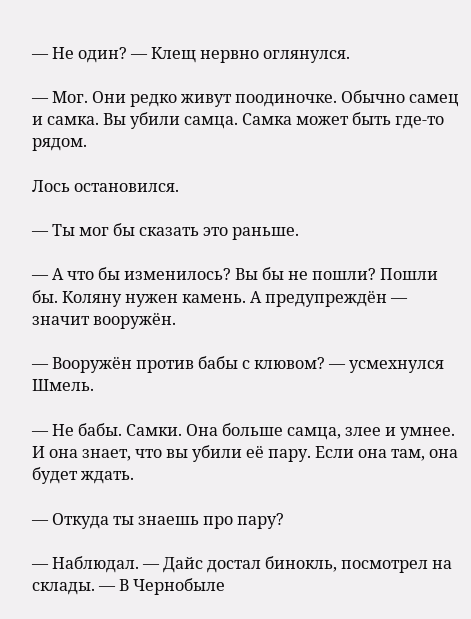— Не один? — Клещ нервно оглянулся.

— Мог. Они редко живут поодиночке. Обычно самец и самка. Вы убили самца. Самка может быть где-то рядом.

Лось остановился.

— Ты мог бы сказать это раньше.

— А что бы изменилось? Вы бы не пошли? Пошли бы. Коляну нужен камень. А предупреждён — значит вооружён.

— Вооружён против бабы с клювом? — усмехнулся Шмель.

— Не бабы. Самки. Она больше самца, злее и умнее. И она знает, что вы убили её пару. Если она там, она будет ждать.

— Откуда ты знаешь про пару?

— Наблюдал. — Дайс достал бинокль, посмотрел на склады. — В Чернобыле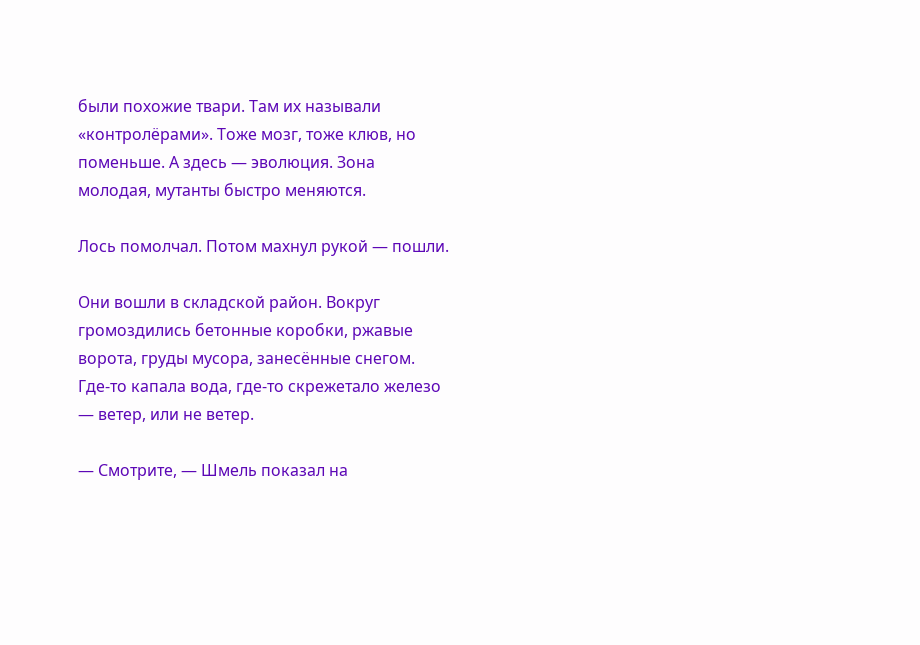были похожие твари. Там их называли «контролёрами». Тоже мозг, тоже клюв, но поменьше. А здесь — эволюция. Зона молодая, мутанты быстро меняются.

Лось помолчал. Потом махнул рукой — пошли.

Они вошли в складской район. Вокруг громоздились бетонные коробки, ржавые ворота, груды мусора, занесённые снегом. Где-то капала вода, где-то скрежетало железо — ветер, или не ветер.

— Смотрите, — Шмель показал на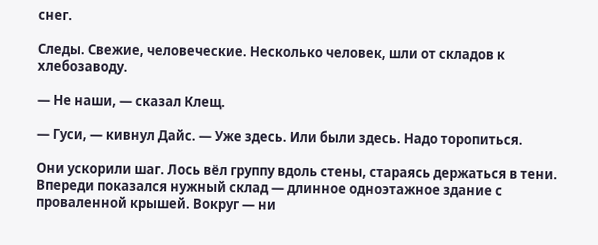снег.

Следы. Свежие, человеческие. Несколько человек, шли от складов к хлебозаводу.

— Не наши, — сказал Клещ.

— Гуси, — кивнул Дайс. — Уже здесь. Или были здесь. Надо торопиться.

Они ускорили шаг. Лось вёл группу вдоль стены, стараясь держаться в тени. Впереди показался нужный склад — длинное одноэтажное здание с проваленной крышей. Вокруг — ни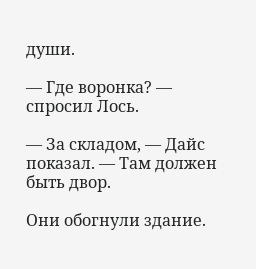души.

— Где воронка? — спросил Лось.

— За складом, — Дайс показал. — Там должен быть двор.

Они обогнули здание.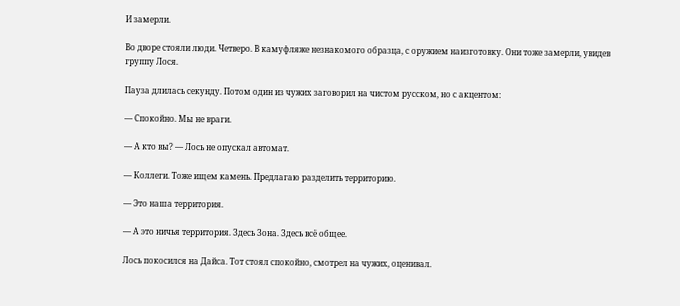И замерли.

Во дворе стояли люди. Четверо. В камуфляже незнакомого образца, с оружием наизготовку. Они тоже замерли, увидев группу Лося.

Пауза длилась секунду. Потом один из чужих заговорил на чистом русском, но с акцентом:

— Спокойно. Мы не враги.

— А кто вы? — Лось не опускал автомат.

— Коллеги. Тоже ищем камень. Предлагаю разделить территорию.

— Это наша территория.

— А это ничья территория. Здесь Зона. Здесь всё общее.

Лось покосился на Дайса. Тот стоял спокойно, смотрел на чужих, оценивал.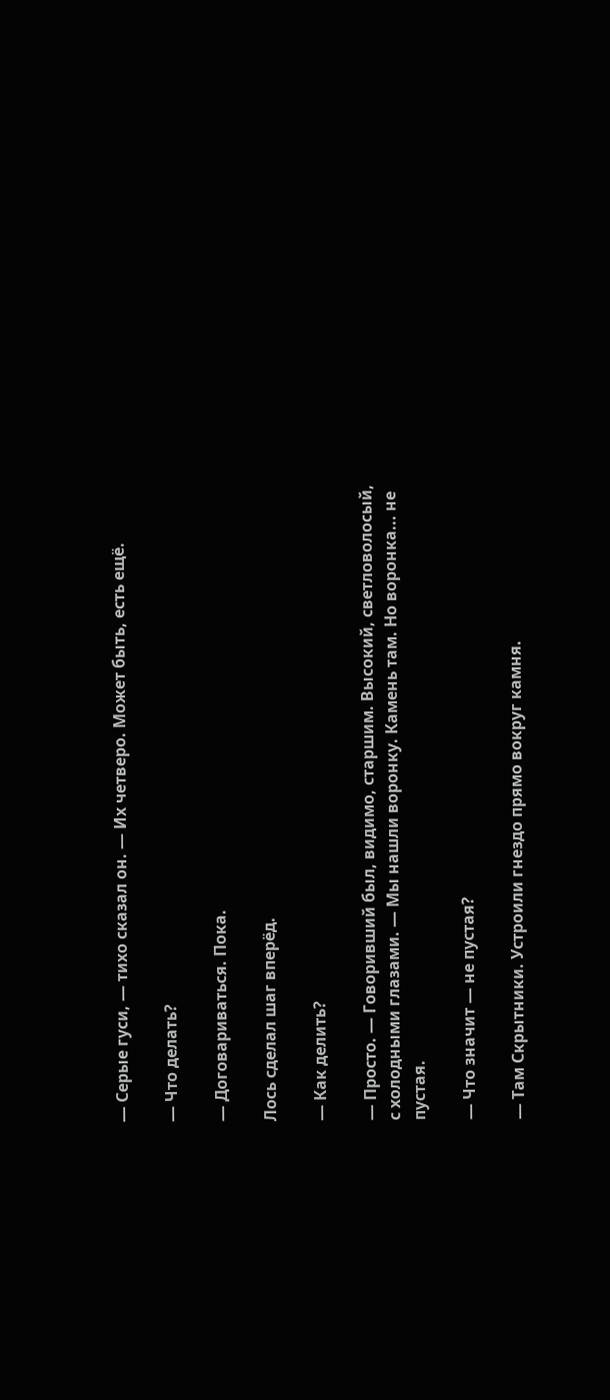— Серые гуси, — тихо сказал он. — Их четверо. Может быть, есть ещё.

— Что делать?

— Договариваться. Пока.

Лось сделал шаг вперёд.

— Как делить?

— Просто. — Говоривший был, видимо, старшим. Высокий, светловолосый, с холодными глазами. — Мы нашли воронку. Камень там. Но воронка... не пустая.

— Что значит — не пустая?

— Там Скрытники. Устроили гнездо прямо вокруг камня.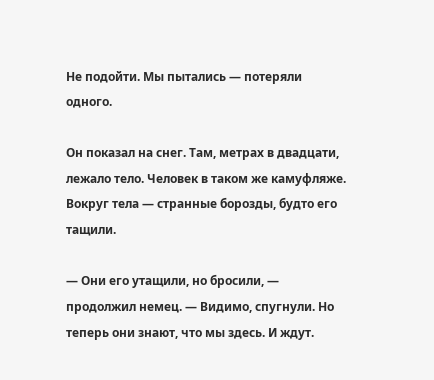Не подойти. Мы пытались — потеряли одного.

Он показал на снег. Там, метрах в двадцати, лежало тело. Человек в таком же камуфляже. Вокруг тела — странные борозды, будто его тащили.

— Они его утащили, но бросили, — продолжил немец. — Видимо, спугнули. Но теперь они знают, что мы здесь. И ждут.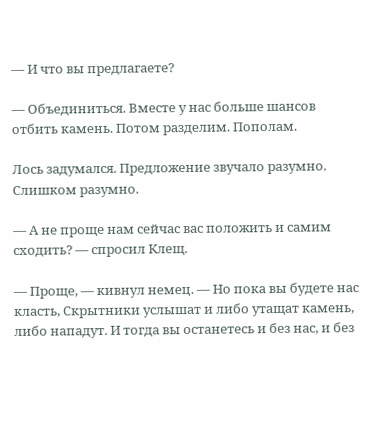— И что вы предлагаете?

— Объединиться. Вместе у нас больше шансов отбить камень. Потом разделим. Пополам.

Лось задумался. Предложение звучало разумно. Слишком разумно.

— А не проще нам сейчас вас положить и самим сходить? — спросил Клещ.

— Проще, — кивнул немец. — Но пока вы будете нас класть, Скрытники услышат и либо утащат камень, либо нападут. И тогда вы останетесь и без нас, и без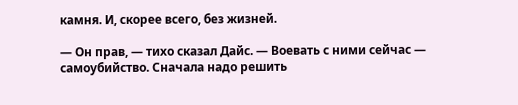камня. И, скорее всего, без жизней.

— Он прав, — тихо сказал Дайс. — Воевать с ними сейчас — самоубийство. Сначала надо решить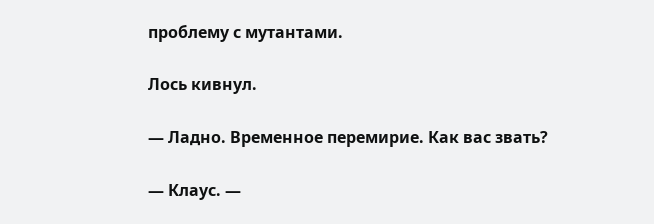проблему с мутантами.

Лось кивнул.

— Ладно. Временное перемирие. Как вас звать?

— Клаус. —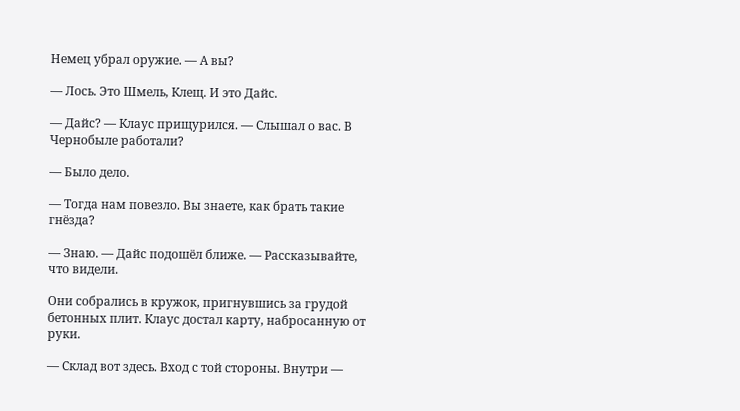Немец убрал оружие. — А вы?

— Лось. Это Шмель, Клещ. И это Дайс.

— Дайс? — Клаус прищурился. — Слышал о вас. В Чернобыле работали?

— Было дело.

— Тогда нам повезло. Вы знаете, как брать такие гнёзда?

— Знаю. — Дайс подошёл ближе. — Рассказывайте, что видели.

Они собрались в кружок, пригнувшись за грудой бетонных плит. Клаус достал карту, набросанную от руки.

— Склад вот здесь. Вход с той стороны. Внутри —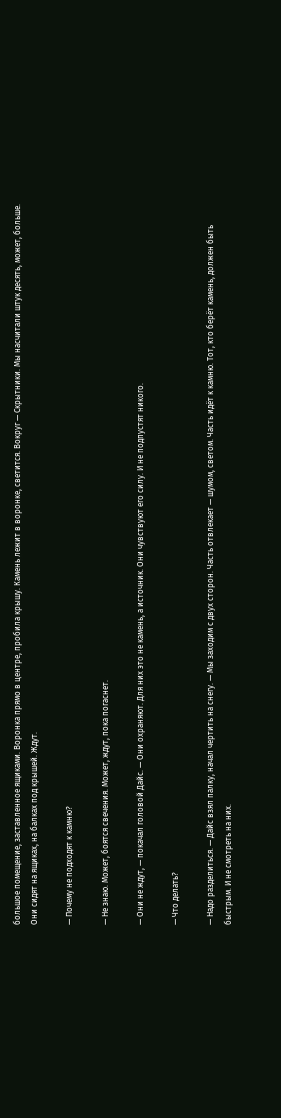большое помещение, заставленное ящиками. Воронка прямо в центре, пробила крышу. Камень лежит в воронке, светится. Вокруг — Скрытники. Мы насчитали штук десять, может, больше. Они сидят на ящиках, на балках под крышей. Ждут.

— Почему не подходят к камню?

— Не знаю. Может, боятся свечения. Может, ждут, пока погаснет.

— Они не ждут, — покачал головой Дайс. — Они охраняют. Для них это не камень, а источник. Они чувствуют его силу. И не подпустят никого.

— Что делать?

— Надо разделиться. — Дайс взял палку, начал чертить на снегу. — Мы заходим с двух сторон. Часть отвлекает — шумом, светом. Часть идёт к камню. Тот, кто берёт камень, должен быть быстрым. И не смотреть на них.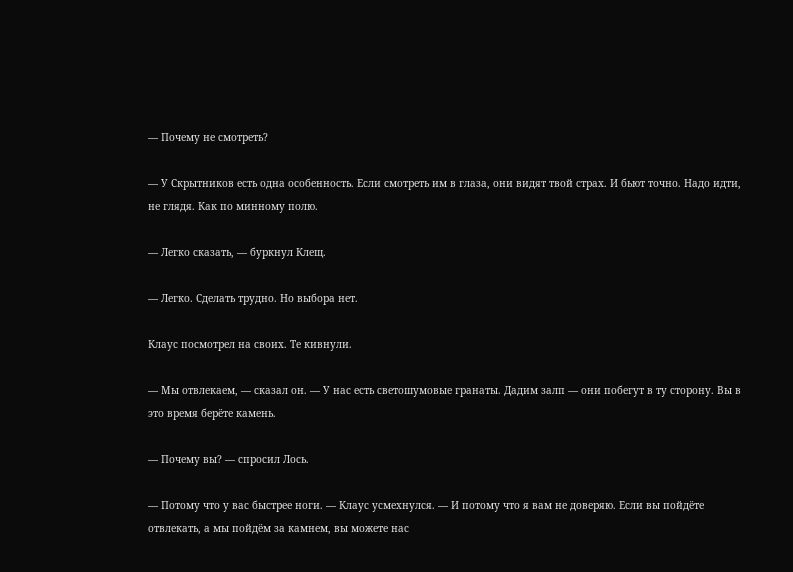— Почему не смотреть?

— У Скрытников есть одна особенность. Если смотреть им в глаза, они видят твой страх. И бьют точно. Надо идти, не глядя. Как по минному полю.

— Легко сказать, — буркнул Клещ.

— Легко. Сделать трудно. Но выбора нет.

Клаус посмотрел на своих. Те кивнули.

— Мы отвлекаем, — сказал он. — У нас есть светошумовые гранаты. Дадим залп — они побегут в ту сторону. Вы в это время берёте камень.

— Почему вы? — спросил Лось.

— Потому что у вас быстрее ноги. — Клаус усмехнулся. — И потому что я вам не доверяю. Если вы пойдёте отвлекать, а мы пойдём за камнем, вы можете нас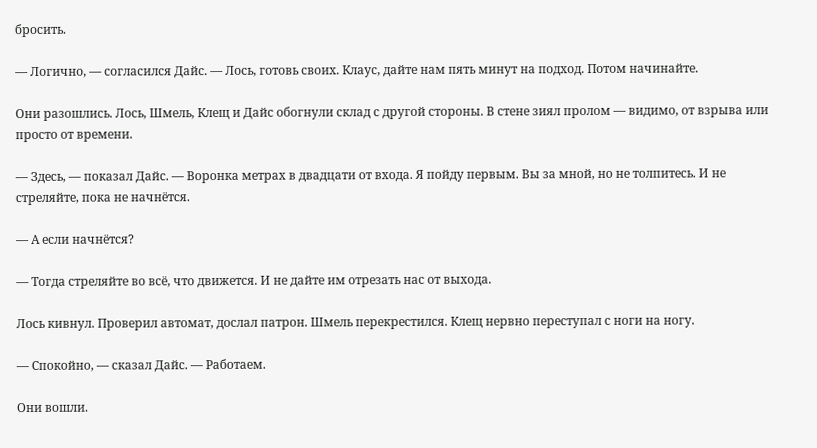бросить.

— Логично, — согласился Дайс. — Лось, готовь своих. Клаус, дайте нам пять минут на подход. Потом начинайте.

Они разошлись. Лось, Шмель, Клещ и Дайс обогнули склад с другой стороны. В стене зиял пролом — видимо, от взрыва или просто от времени.

— Здесь, — показал Дайс. — Воронка метрах в двадцати от входа. Я пойду первым. Вы за мной, но не толпитесь. И не стреляйте, пока не начнётся.

— А если начнётся?

— Тогда стреляйте во всё, что движется. И не дайте им отрезать нас от выхода.

Лось кивнул. Проверил автомат, дослал патрон. Шмель перекрестился. Клещ нервно переступал с ноги на ногу.

— Спокойно, — сказал Дайс. — Работаем.

Они вошли.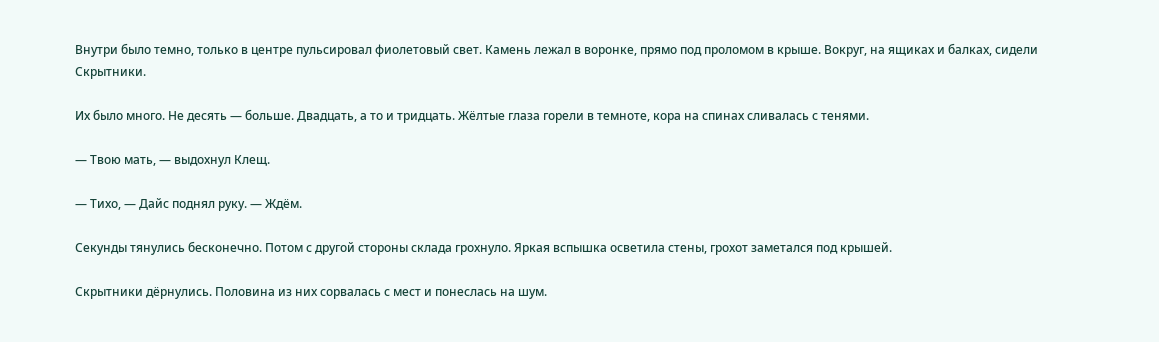Внутри было темно, только в центре пульсировал фиолетовый свет. Камень лежал в воронке, прямо под проломом в крыше. Вокруг, на ящиках и балках, сидели Скрытники.

Их было много. Не десять — больше. Двадцать, а то и тридцать. Жёлтые глаза горели в темноте, кора на спинах сливалась с тенями.

— Твою мать, — выдохнул Клещ.

— Тихо, — Дайс поднял руку. — Ждём.

Секунды тянулись бесконечно. Потом с другой стороны склада грохнуло. Яркая вспышка осветила стены, грохот заметался под крышей.

Скрытники дёрнулись. Половина из них сорвалась с мест и понеслась на шум.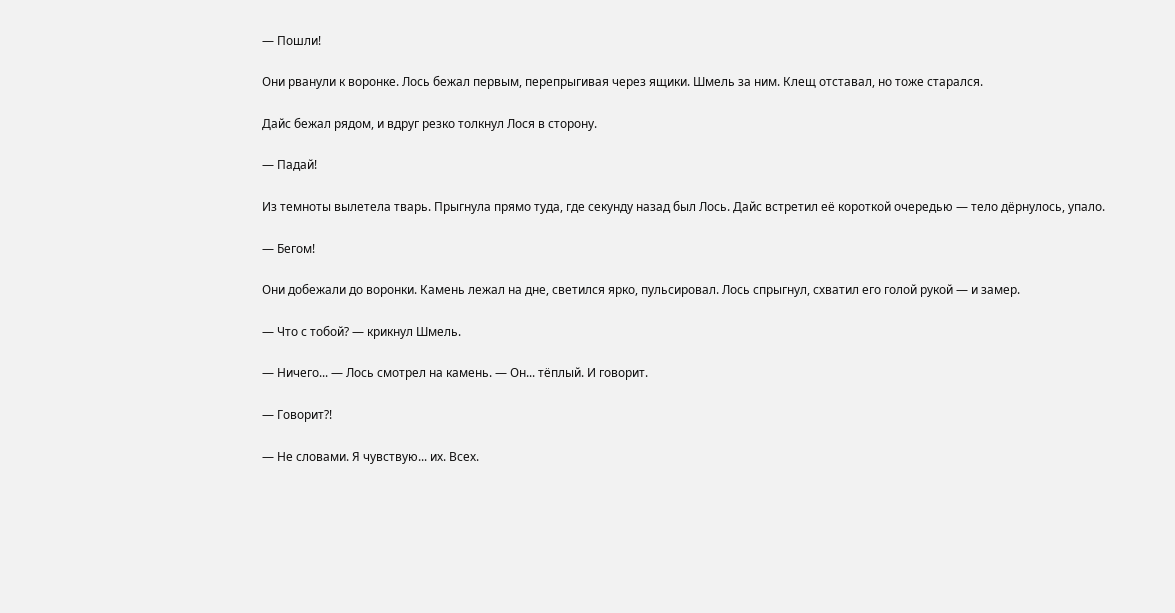— Пошли!

Они рванули к воронке. Лось бежал первым, перепрыгивая через ящики. Шмель за ним. Клещ отставал, но тоже старался.

Дайс бежал рядом, и вдруг резко толкнул Лося в сторону.

— Падай!

Из темноты вылетела тварь. Прыгнула прямо туда, где секунду назад был Лось. Дайс встретил её короткой очередью — тело дёрнулось, упало.

— Бегом!

Они добежали до воронки. Камень лежал на дне, светился ярко, пульсировал. Лось спрыгнул, схватил его голой рукой — и замер.

— Что с тобой? — крикнул Шмель.

— Ничего... — Лось смотрел на камень. — Он... тёплый. И говорит.

— Говорит?!

— Не словами. Я чувствую... их. Всех.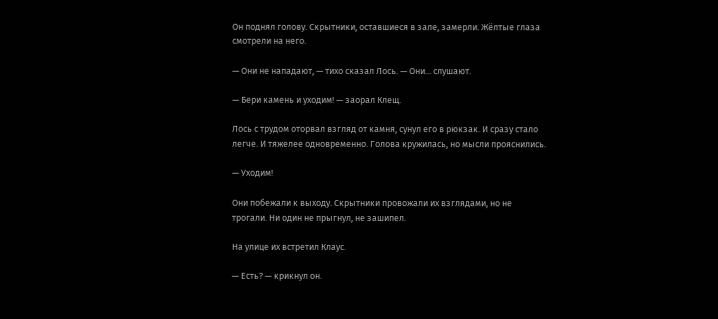Он поднял голову. Скрытники, оставшиеся в зале, замерли. Жёлтые глаза смотрели на него.

— Они не нападают, — тихо сказал Лось. — Они... слушают.

— Бери камень и уходим! — заорал Клещ.

Лось с трудом оторвал взгляд от камня, сунул его в рюкзак. И сразу стало легче. И тяжелее одновременно. Голова кружилась, но мысли прояснились.

— Уходим!

Они побежали к выходу. Скрытники провожали их взглядами, но не трогали. Ни один не прыгнул, не зашипел.

На улице их встретил Клаус.

— Есть? — крикнул он.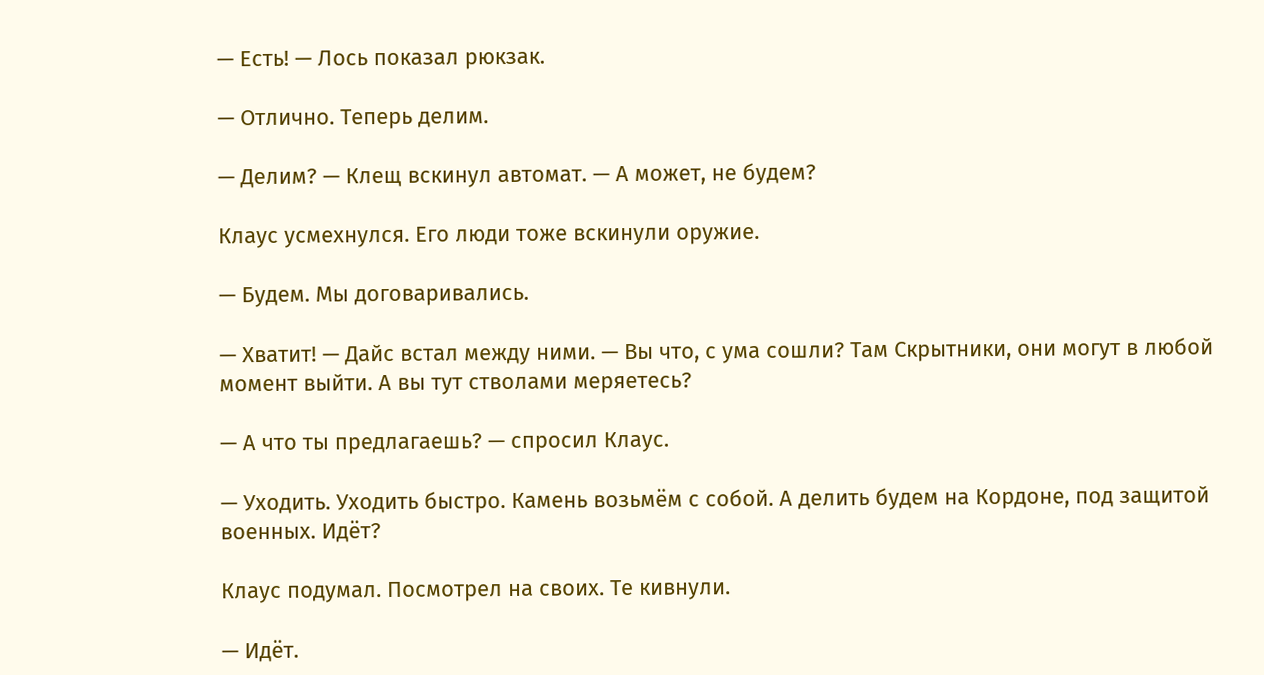— Есть! — Лось показал рюкзак.

— Отлично. Теперь делим.

— Делим? — Клещ вскинул автомат. — А может, не будем?

Клаус усмехнулся. Его люди тоже вскинули оружие.

— Будем. Мы договаривались.

— Хватит! — Дайс встал между ними. — Вы что, с ума сошли? Там Скрытники, они могут в любой момент выйти. А вы тут стволами меряетесь?

— А что ты предлагаешь? — спросил Клаус.

— Уходить. Уходить быстро. Камень возьмём с собой. А делить будем на Кордоне, под защитой военных. Идёт?

Клаус подумал. Посмотрел на своих. Те кивнули.

— Идёт.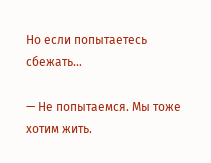Но если попытаетесь сбежать...

— Не попытаемся. Мы тоже хотим жить.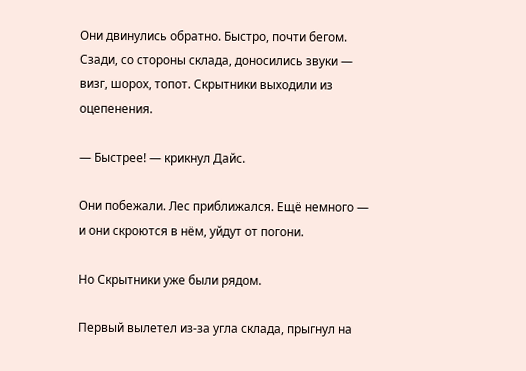Они двинулись обратно. Быстро, почти бегом. Сзади, со стороны склада, доносились звуки — визг, шорох, топот. Скрытники выходили из оцепенения.

— Быстрее! — крикнул Дайс.

Они побежали. Лес приближался. Ещё немного — и они скроются в нём, уйдут от погони.

Но Скрытники уже были рядом.

Первый вылетел из-за угла склада, прыгнул на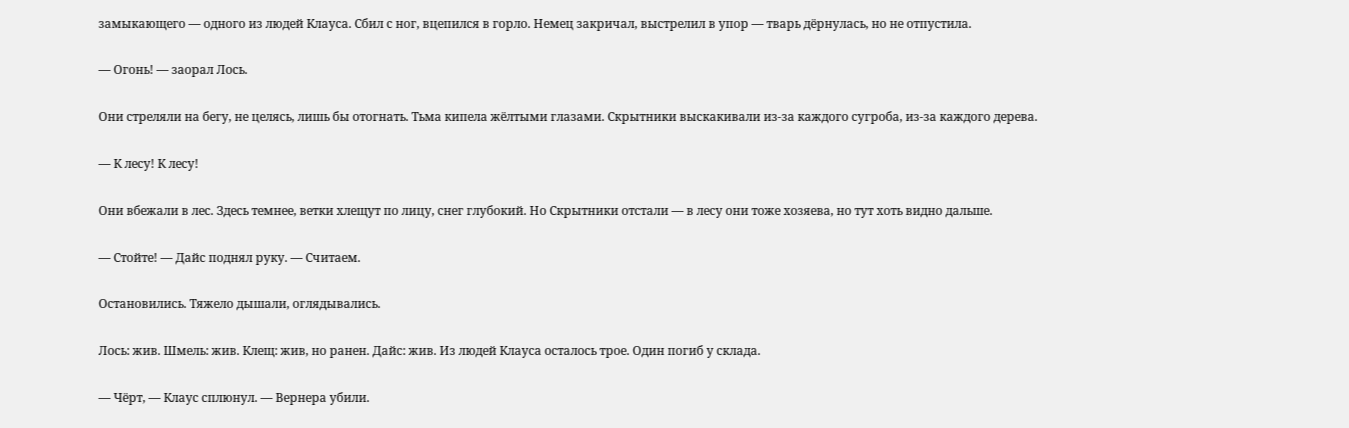замыкающего — одного из людей Клауса. Сбил с ног, вцепился в горло. Немец закричал, выстрелил в упор — тварь дёрнулась, но не отпустила.

— Огонь! — заорал Лось.

Они стреляли на бегу, не целясь, лишь бы отогнать. Тьма кипела жёлтыми глазами. Скрытники выскакивали из-за каждого сугроба, из-за каждого дерева.

— К лесу! К лесу!

Они вбежали в лес. Здесь темнее, ветки хлещут по лицу, снег глубокий. Но Скрытники отстали — в лесу они тоже хозяева, но тут хоть видно дальше.

— Стойте! — Дайс поднял руку. — Считаем.

Остановились. Тяжело дышали, оглядывались.

Лось: жив. Шмель: жив. Клещ: жив, но ранен. Дайс: жив. Из людей Клауса осталось трое. Один погиб у склада.

— Чёрт, — Клаус сплюнул. — Вернера убили.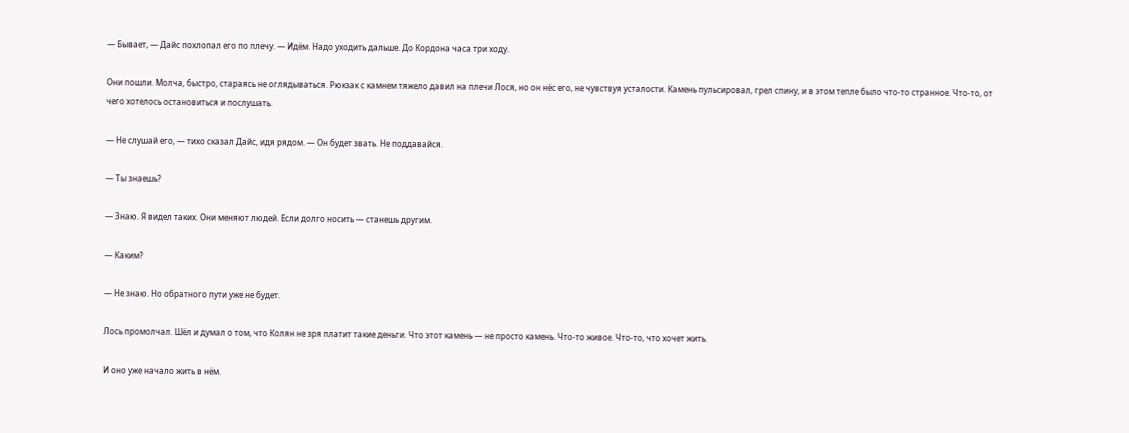— Бывает, — Дайс похлопал его по плечу. — Идём. Надо уходить дальше. До Кордона часа три ходу.

Они пошли. Молча, быстро, стараясь не оглядываться. Рюкзак с камнем тяжело давил на плечи Лося, но он нёс его, не чувствуя усталости. Камень пульсировал, грел спину, и в этом тепле было что-то странное. Что-то, от чего хотелось остановиться и послушать.

— Не слушай его, — тихо сказал Дайс, идя рядом. — Он будет звать. Не поддавайся.

— Ты знаешь?

— Знаю. Я видел таких. Они меняют людей. Если долго носить — станешь другим.

— Каким?

— Не знаю. Но обратного пути уже не будет.

Лось промолчал. Шёл и думал о том, что Колян не зря платит такие деньги. Что этот камень — не просто камень. Что-то живое. Что-то, что хочет жить.

И оно уже начало жить в нём.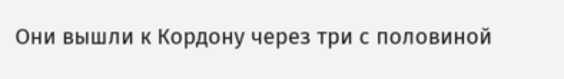Они вышли к Кордону через три с половиной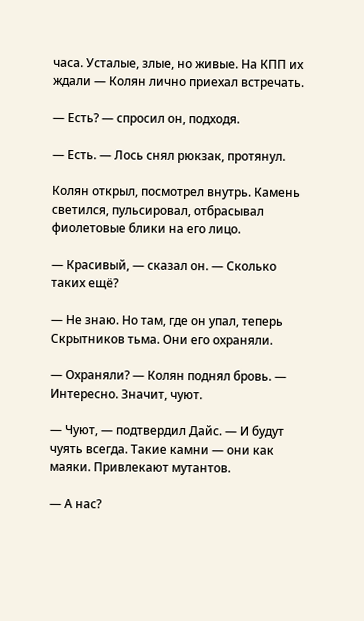часа. Усталые, злые, но живые. На КПП их ждали — Колян лично приехал встречать.

— Есть? — спросил он, подходя.

— Есть. — Лось снял рюкзак, протянул.

Колян открыл, посмотрел внутрь. Камень светился, пульсировал, отбрасывал фиолетовые блики на его лицо.

— Красивый, — сказал он. — Сколько таких ещё?

— Не знаю. Но там, где он упал, теперь Скрытников тьма. Они его охраняли.

— Охраняли? — Колян поднял бровь. — Интересно. Значит, чуют.

— Чуют, — подтвердил Дайс. — И будут чуять всегда. Такие камни — они как маяки. Привлекают мутантов.

— А нас?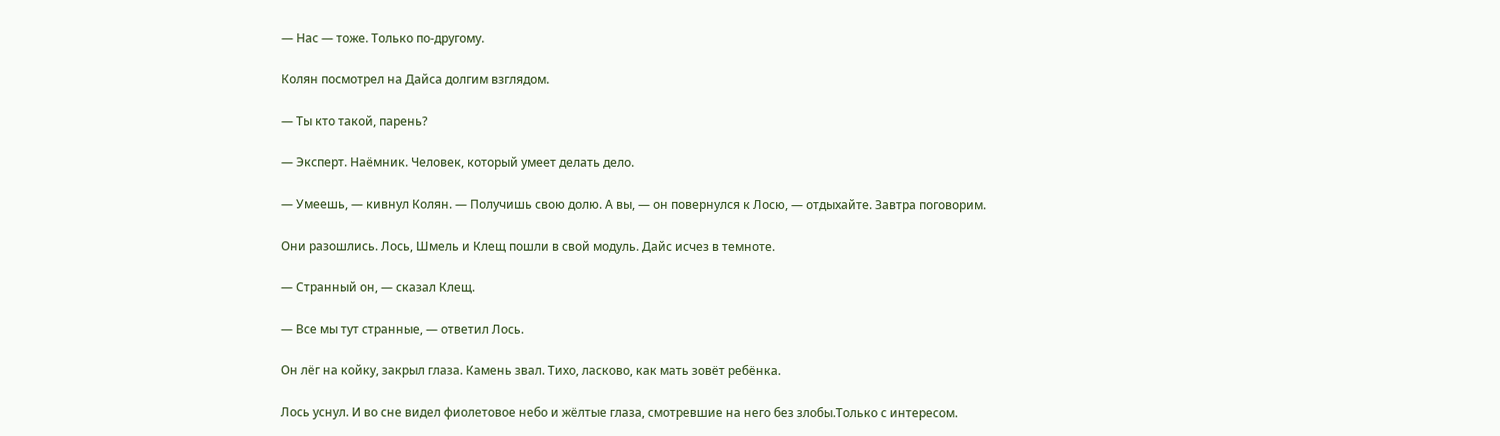— Нас — тоже. Только по-другому.

Колян посмотрел на Дайса долгим взглядом.

— Ты кто такой, парень?

— Эксперт. Наёмник. Человек, который умеет делать дело.

— Умеешь, — кивнул Колян. — Получишь свою долю. А вы, — он повернулся к Лосю, — отдыхайте. Завтра поговорим.

Они разошлись. Лось, Шмель и Клещ пошли в свой модуль. Дайс исчез в темноте.

— Странный он, — сказал Клещ.

— Все мы тут странные, — ответил Лось.

Он лёг на койку, закрыл глаза. Камень звал. Тихо, ласково, как мать зовёт ребёнка.

Лось уснул. И во сне видел фиолетовое небо и жёлтые глаза, смотревшие на него без злобы.Только с интересом.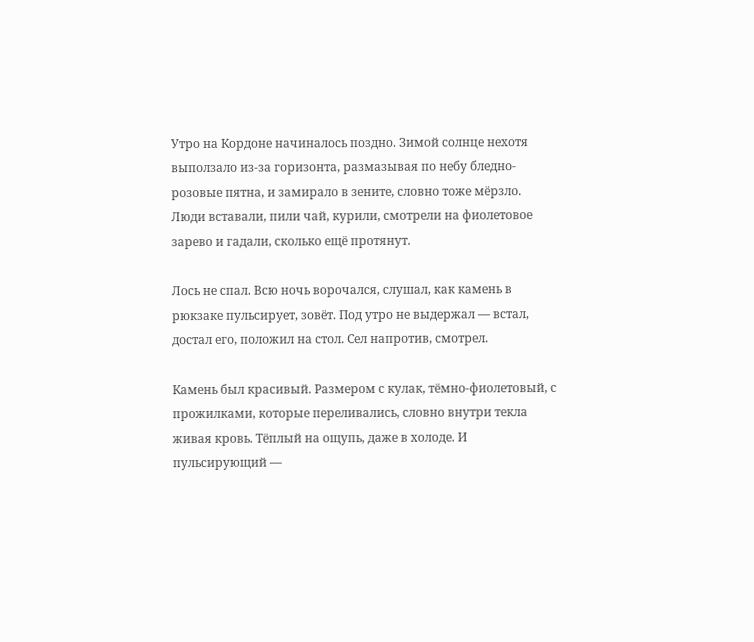Утро на Кордоне начиналось поздно. Зимой солнце нехотя выползало из-за горизонта, размазывая по небу бледно-розовые пятна, и замирало в зените, словно тоже мёрзло. Люди вставали, пили чай, курили, смотрели на фиолетовое зарево и гадали, сколько ещё протянут.

Лось не спал. Всю ночь ворочался, слушал, как камень в рюкзаке пульсирует, зовёт. Под утро не выдержал — встал, достал его, положил на стол. Сел напротив, смотрел.

Камень был красивый. Размером с кулак, тёмно-фиолетовый, с прожилками, которые переливались, словно внутри текла живая кровь. Тёплый на ощупь, даже в холоде. И пульсирующий —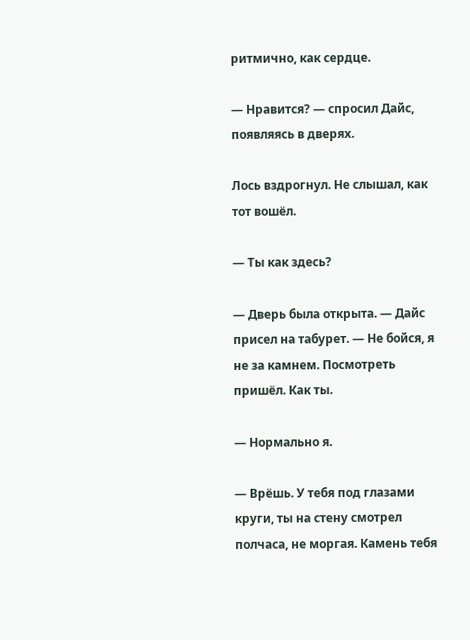ритмично, как сердце.

— Нравится? — спросил Дайс, появляясь в дверях.

Лось вздрогнул. Не слышал, как тот вошёл.

— Ты как здесь?

— Дверь была открыта. — Дайс присел на табурет. — Не бойся, я не за камнем. Посмотреть пришёл. Как ты.

— Нормально я.

— Врёшь. У тебя под глазами круги, ты на стену смотрел полчаса, не моргая. Камень тебя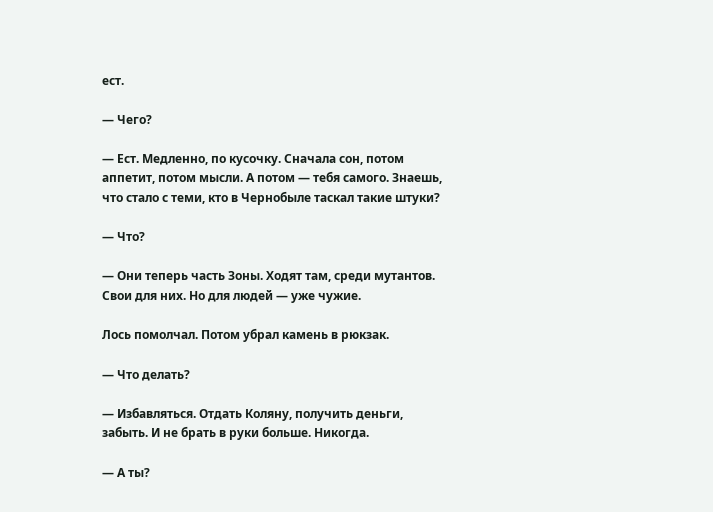ест.

— Чего?

— Ест. Медленно, по кусочку. Сначала сон, потом аппетит, потом мысли. А потом — тебя самого. Знаешь, что стало с теми, кто в Чернобыле таскал такие штуки?

— Что?

— Они теперь часть Зоны. Ходят там, среди мутантов. Свои для них. Но для людей — уже чужие.

Лось помолчал. Потом убрал камень в рюкзак.

— Что делать?

— Избавляться. Отдать Коляну, получить деньги, забыть. И не брать в руки больше. Никогда.

— А ты?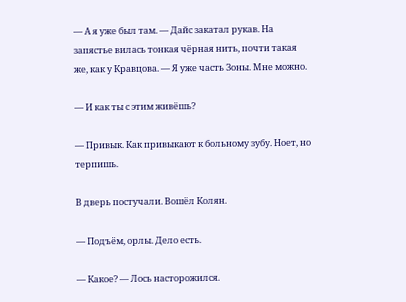— А я уже был там. — Дайс закатал рукав. На запястье вилась тонкая чёрная нить, почти такая же, как у Кравцова. — Я уже часть Зоны. Мне можно.

— И как ты с этим живёшь?

— Привык. Как привыкают к больному зубу. Ноет, но терпишь.

В дверь постучали. Вошёл Колян.

— Подъём, орлы. Дело есть.

— Какое? — Лось насторожился.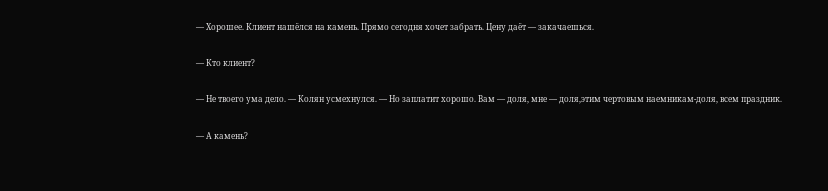— Хорошее. Клиент нашёлся на камень. Прямо сегодня хочет забрать. Цену даёт — закачаешься.

— Кто клиент?

— Не твоего ума дело. — Колян усмехнулся. — Но заплатит хорошо. Вам — доля, мне — доля,этим чертовым наемникам-доля, всем праздник.

— А камень?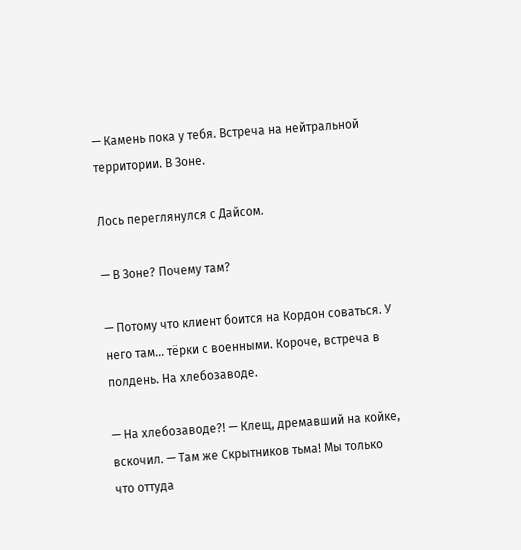— Камень пока у тебя. Встреча на нейтральной территории. В Зоне.

Лось переглянулся с Дайсом.

— В Зоне? Почему там?

— Потому что клиент боится на Кордон соваться. У него там... тёрки с военными. Короче, встреча в полдень. На хлебозаводе.

— На хлебозаводе?! — Клещ, дремавший на койке, вскочил. — Там же Скрытников тьма! Мы только что оттуда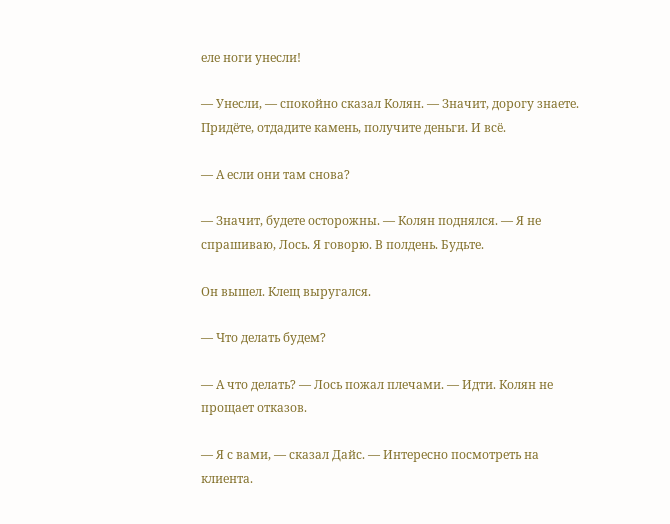еле ноги унесли!

— Унесли, — спокойно сказал Колян. — Значит, дорогу знаете. Придёте, отдадите камень, получите деньги. И всё.

— А если они там снова?

— Значит, будете осторожны. — Колян поднялся. — Я не спрашиваю, Лось. Я говорю. В полдень. Будьте.

Он вышел. Клещ выругался.

— Что делать будем?

— А что делать? — Лось пожал плечами. — Идти. Колян не прощает отказов.

— Я с вами, — сказал Дайс. — Интересно посмотреть на клиента.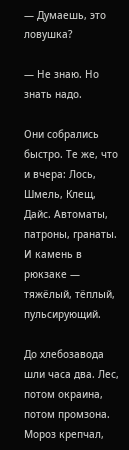— Думаешь, это ловушка?

— Не знаю. Но знать надо.

Они собрались быстро. Те же, что и вчера: Лось, Шмель, Клещ, Дайс. Автоматы, патроны, гранаты. И камень в рюкзаке — тяжёлый, тёплый, пульсирующий.

До хлебозавода шли часа два. Лес, потом окраина, потом промзона. Мороз крепчал,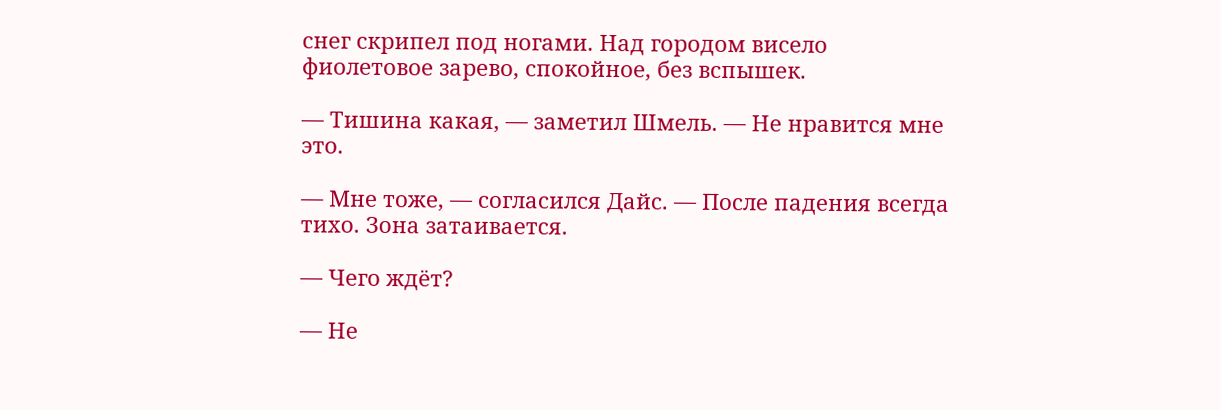снег скрипел под ногами. Над городом висело фиолетовое зарево, спокойное, без вспышек.

— Тишина какая, — заметил Шмель. — Не нравится мне это.

— Мне тоже, — согласился Дайс. — После падения всегда тихо. Зона затаивается.

— Чего ждёт?

— Не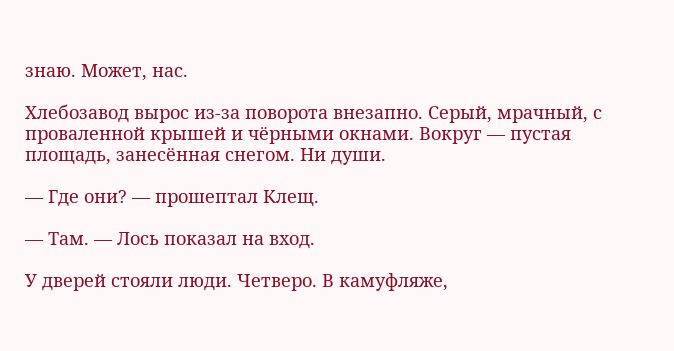знаю. Может, нас.

Хлебозавод вырос из-за поворота внезапно. Серый, мрачный, с проваленной крышей и чёрными окнами. Вокруг — пустая площадь, занесённая снегом. Ни души.

— Где они? — прошептал Клещ.

— Там. — Лось показал на вход.

У дверей стояли люди. Четверо. В камуфляже,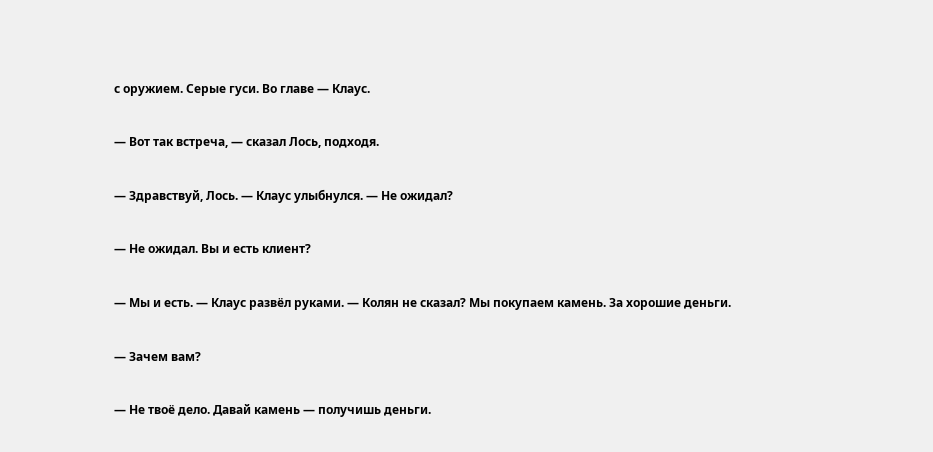с оружием. Серые гуси. Во главе — Клаус.

— Вот так встреча, — сказал Лось, подходя.

— Здравствуй, Лось. — Клаус улыбнулся. — Не ожидал?

— Не ожидал. Вы и есть клиент?

— Мы и есть. — Клаус развёл руками. — Колян не сказал? Мы покупаем камень. За хорошие деньги.

— Зачем вам?

— Не твоё дело. Давай камень — получишь деньги.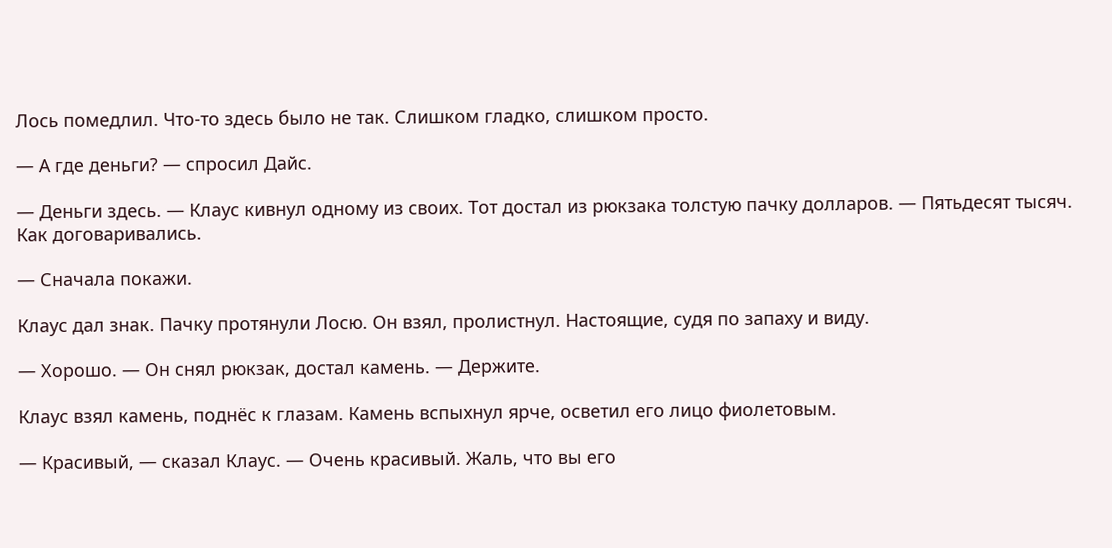Лось помедлил. Что-то здесь было не так. Слишком гладко, слишком просто.

— А где деньги? — спросил Дайс.

— Деньги здесь. — Клаус кивнул одному из своих. Тот достал из рюкзака толстую пачку долларов. — Пятьдесят тысяч. Как договаривались.

— Сначала покажи.

Клаус дал знак. Пачку протянули Лосю. Он взял, пролистнул. Настоящие, судя по запаху и виду.

— Хорошо. — Он снял рюкзак, достал камень. — Держите.

Клаус взял камень, поднёс к глазам. Камень вспыхнул ярче, осветил его лицо фиолетовым.

— Красивый, — сказал Клаус. — Очень красивый. Жаль, что вы его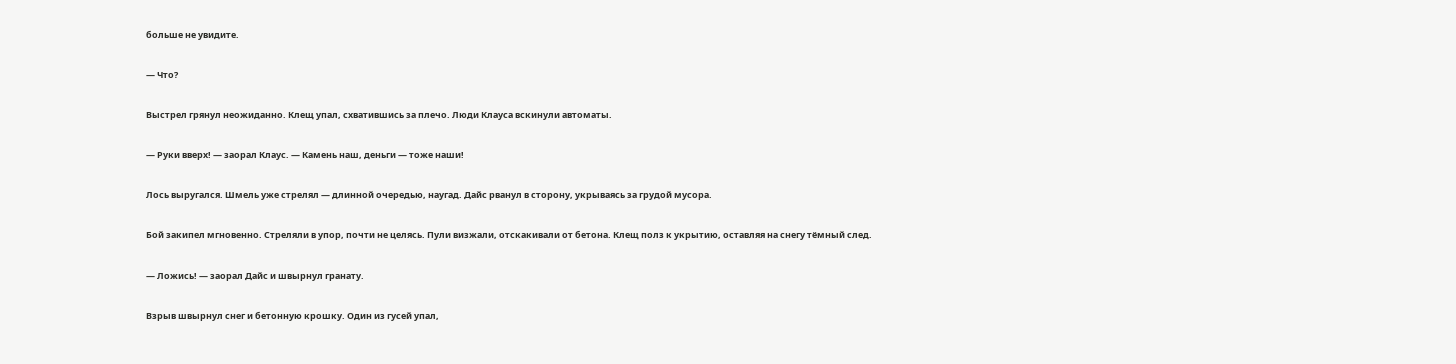больше не увидите.

— Что?

Выстрел грянул неожиданно. Клещ упал, схватившись за плечо. Люди Клауса вскинули автоматы.

— Руки вверх! — заорал Клаус. — Камень наш, деньги — тоже наши!

Лось выругался. Шмель уже стрелял — длинной очередью, наугад. Дайс рванул в сторону, укрываясь за грудой мусора.

Бой закипел мгновенно. Стреляли в упор, почти не целясь. Пули визжали, отскакивали от бетона. Клещ полз к укрытию, оставляя на снегу тёмный след.

— Ложись! — заорал Дайс и швырнул гранату.

Взрыв швырнул снег и бетонную крошку. Один из гусей упал,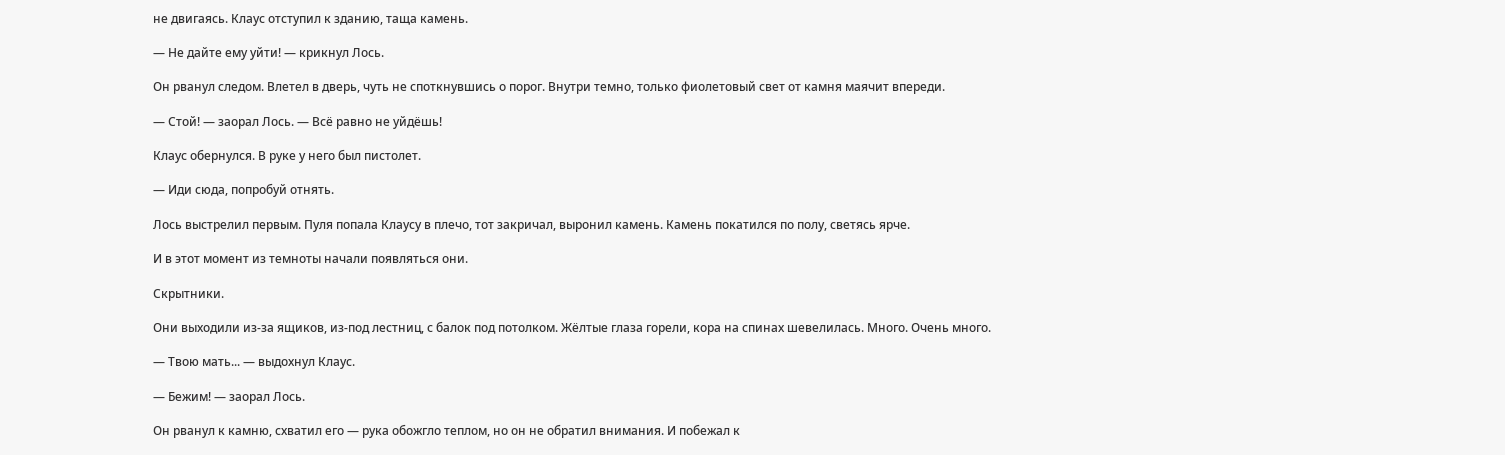не двигаясь. Клаус отступил к зданию, таща камень.

— Не дайте ему уйти! — крикнул Лось.

Он рванул следом. Влетел в дверь, чуть не споткнувшись о порог. Внутри темно, только фиолетовый свет от камня маячит впереди.

— Стой! — заорал Лось. — Всё равно не уйдёшь!

Клаус обернулся. В руке у него был пистолет.

— Иди сюда, попробуй отнять.

Лось выстрелил первым. Пуля попала Клаусу в плечо, тот закричал, выронил камень. Камень покатился по полу, светясь ярче.

И в этот момент из темноты начали появляться они.

Скрытники.

Они выходили из-за ящиков, из-под лестниц, с балок под потолком. Жёлтые глаза горели, кора на спинах шевелилась. Много. Очень много.

— Твою мать... — выдохнул Клаус.

— Бежим! — заорал Лось.

Он рванул к камню, схватил его — рука обожгло теплом, но он не обратил внимания. И побежал к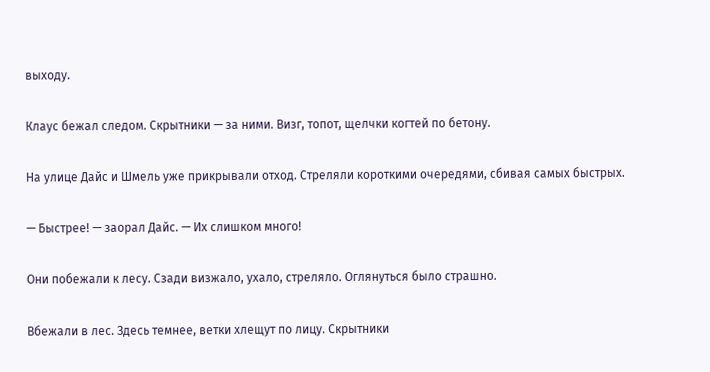выходу.

Клаус бежал следом. Скрытники — за ними. Визг, топот, щелчки когтей по бетону.

На улице Дайс и Шмель уже прикрывали отход. Стреляли короткими очередями, сбивая самых быстрых.

— Быстрее! — заорал Дайс. — Их слишком много!

Они побежали к лесу. Сзади визжало, ухало, стреляло. Оглянуться было страшно.

Вбежали в лес. Здесь темнее, ветки хлещут по лицу. Скрытники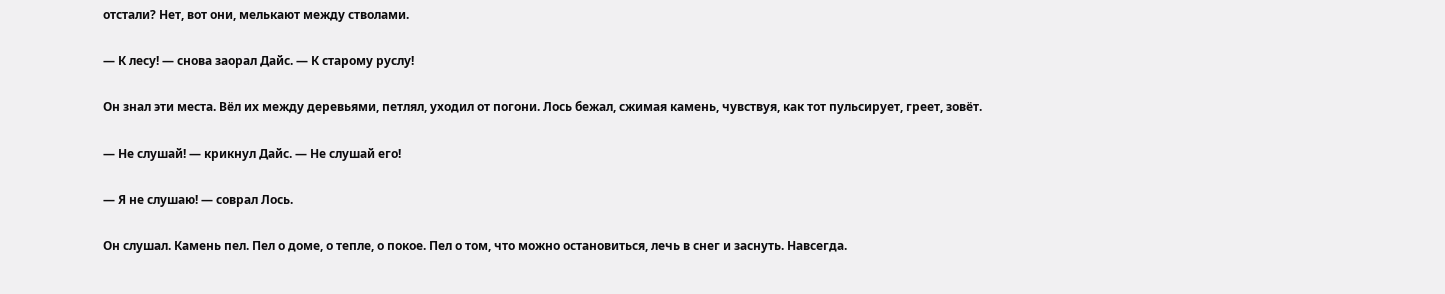отстали? Нет, вот они, мелькают между стволами.

— К лесу! — снова заорал Дайс. — К старому руслу!

Он знал эти места. Вёл их между деревьями, петлял, уходил от погони. Лось бежал, сжимая камень, чувствуя, как тот пульсирует, греет, зовёт.

— Не слушай! — крикнул Дайс. — Не слушай его!

— Я не слушаю! — соврал Лось.

Он слушал. Камень пел. Пел о доме, о тепле, о покое. Пел о том, что можно остановиться, лечь в снег и заснуть. Навсегда.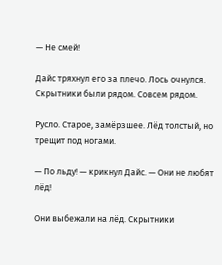— Не смей!

Дайс тряхнул его за плечо. Лось очнулся. Скрытники были рядом. Совсем рядом.

Русло. Старое, замёрзшее. Лёд толстый, но трещит под ногами.

— По льду! — крикнул Дайс. — Они не любят лёд!

Они выбежали на лёд. Скрытники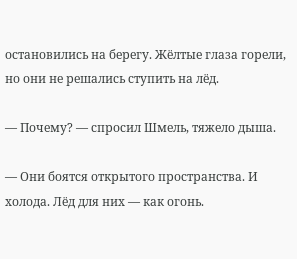остановились на берегу. Жёлтые глаза горели, но они не решались ступить на лёд.

— Почему? — спросил Шмель, тяжело дыша.

— Они боятся открытого пространства. И холода. Лёд для них — как огонь.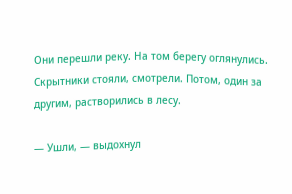Они перешли реку. На том берегу оглянулись. Скрытники стояли, смотрели. Потом, один за другим, растворились в лесу.

— Ушли, — выдохнул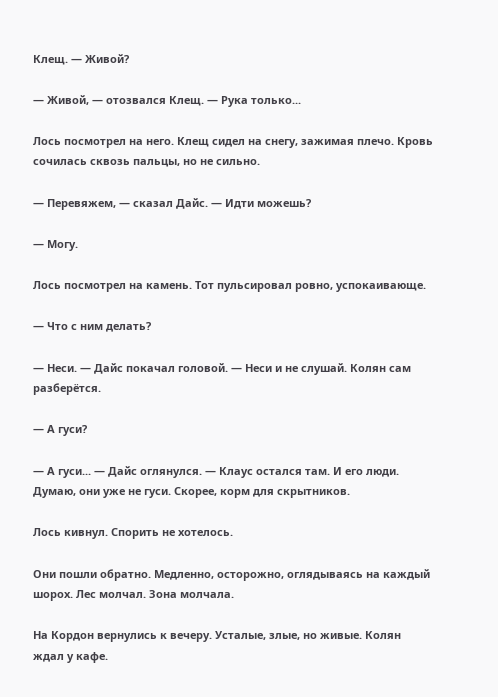Клещ. — Живой?

— Живой, — отозвался Клещ. — Рука только...

Лось посмотрел на него. Клещ сидел на снегу, зажимая плечо. Кровь сочилась сквозь пальцы, но не сильно.

— Перевяжем, — сказал Дайс. — Идти можешь?

— Могу.

Лось посмотрел на камень. Тот пульсировал ровно, успокаивающе.

— Что с ним делать?

— Неси. — Дайс покачал головой. — Неси и не слушай. Колян сам разберётся.

— А гуси?

— А гуси... — Дайс оглянулся. — Клаус остался там. И его люди. Думаю, они уже не гуси. Скорее, корм для скрытников.

Лось кивнул. Спорить не хотелось.

Они пошли обратно. Медленно, осторожно, оглядываясь на каждый шорох. Лес молчал. Зона молчала.

На Кордон вернулись к вечеру. Усталые, злые, но живые. Колян ждал у кафе.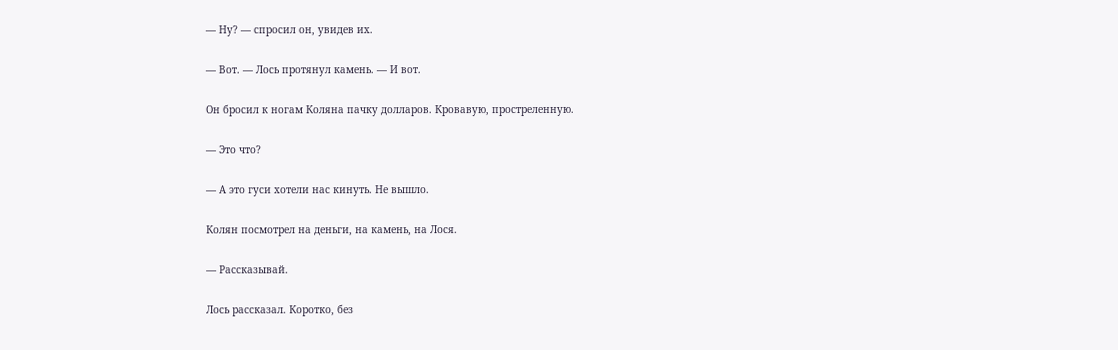— Ну? — спросил он, увидев их.

— Вот. — Лось протянул камень. — И вот.

Он бросил к ногам Коляна пачку долларов. Кровавую, простреленную.

— Это что?

— А это гуси хотели нас кинуть. Не вышло.

Колян посмотрел на деньги, на камень, на Лося.

— Рассказывай.

Лось рассказал. Коротко, без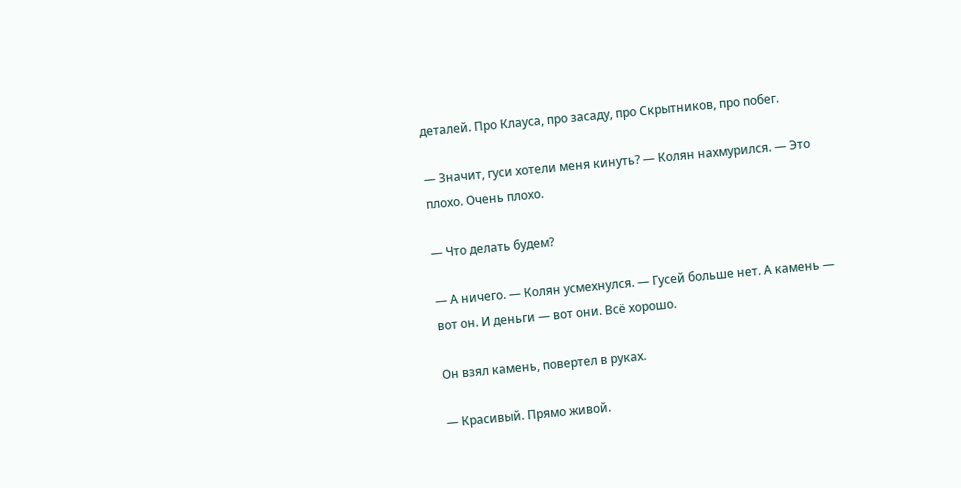деталей. Про Клауса, про засаду, про Скрытников, про побег.

— Значит, гуси хотели меня кинуть? — Колян нахмурился. — Это плохо. Очень плохо.

— Что делать будем?

— А ничего. — Колян усмехнулся. — Гусей больше нет. А камень — вот он. И деньги — вот они. Всё хорошо.

Он взял камень, повертел в руках.

— Красивый. Прямо живой.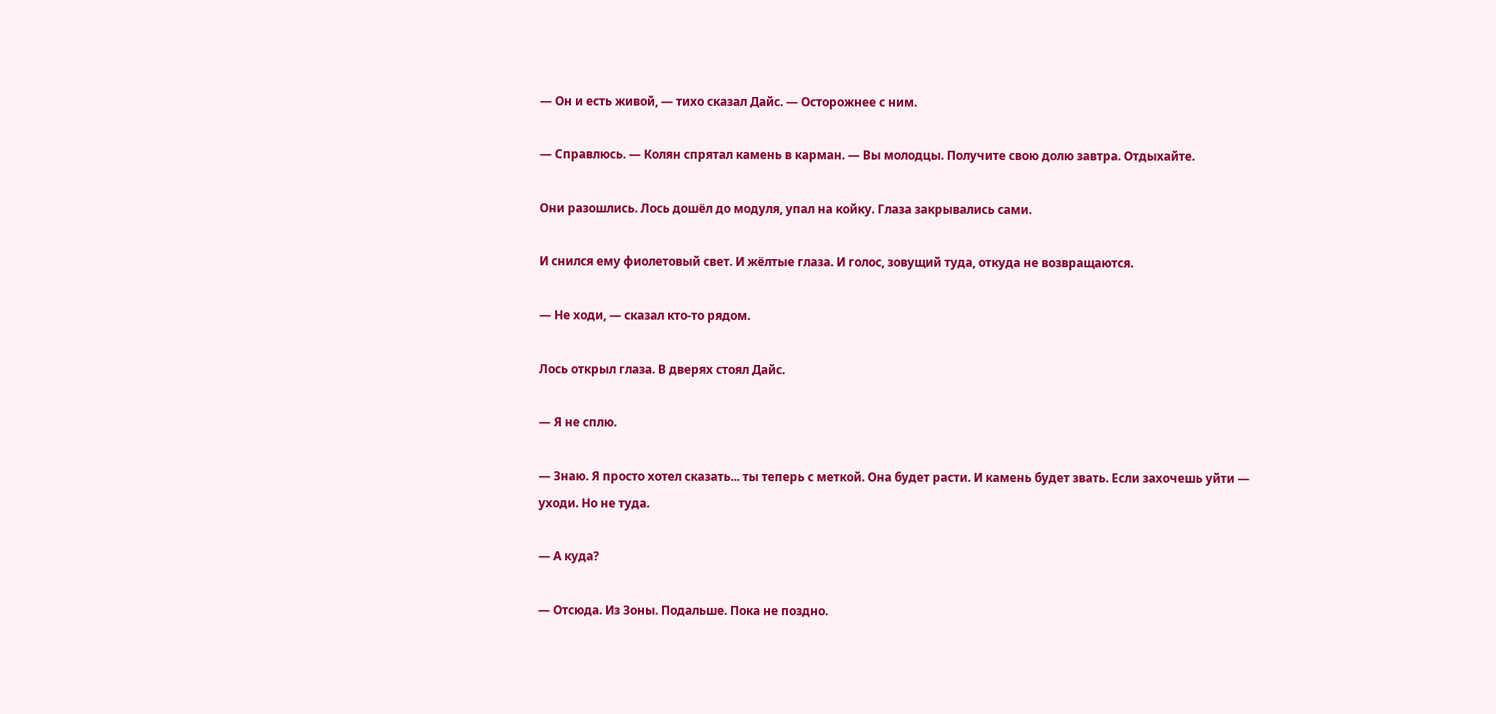— Он и есть живой, — тихо сказал Дайс. — Осторожнее с ним.

— Справлюсь. — Колян спрятал камень в карман. — Вы молодцы. Получите свою долю завтра. Отдыхайте.

Они разошлись. Лось дошёл до модуля, упал на койку. Глаза закрывались сами.

И снился ему фиолетовый свет. И жёлтые глаза. И голос, зовущий туда, откуда не возвращаются.

— Не ходи, — сказал кто-то рядом.

Лось открыл глаза. В дверях стоял Дайс.

— Я не сплю.

— Знаю. Я просто хотел сказать... ты теперь с меткой. Она будет расти. И камень будет звать. Если захочешь уйти — уходи. Но не туда.

— А куда?

— Отсюда. Из Зоны. Подальше. Пока не поздно.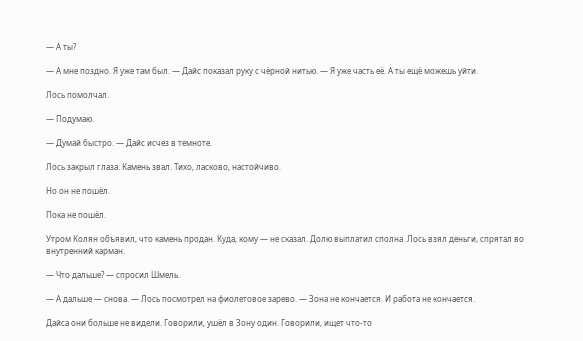— А ты?

— А мне поздно. Я уже там был. — Дайс показал руку с чёрной нитью. — Я уже часть её. А ты ещё можешь уйти.

Лось помолчал.

— Подумаю.

— Думай быстро. — Дайс исчез в темноте.

Лось закрыл глаза. Камень звал. Тихо, ласково, настойчиво.

Но он не пошёл.

Пока не пошёл.

Утром Колян объявил, что камень продан. Куда, кому — не сказал. Долю выплатил сполна. Лось взял деньги, спрятал во внутренний карман.

— Что дальше? — спросил Шмель.

— А дальше — снова. — Лось посмотрел на фиолетовое зарево. — Зона не кончается. И работа не кончается.

Дайса они больше не видели. Говорили, ушёл в Зону один. Говорили, ищет что-то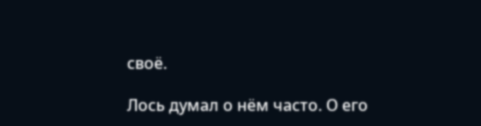своё.

Лось думал о нём часто. О его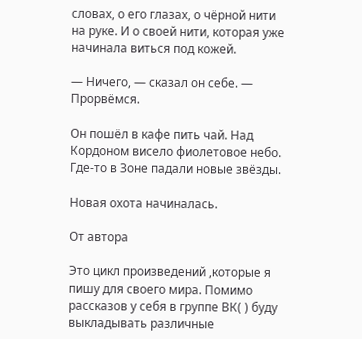словах, о его глазах, о чёрной нити на руке. И о своей нити, которая уже начинала виться под кожей.

— Ничего, — сказал он себе. — Прорвёмся.

Он пошёл в кафе пить чай. Над Кордоном висело фиолетовое небо. Где-то в Зоне падали новые звёзды.

Новая охота начиналась.

От автора

Это цикл произведений ,которые я пишу для своего мира. Помимо рассказов у себя в группе ВК( ) буду выкладывать различные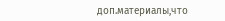доп.материалы,что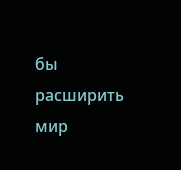бы расширить мир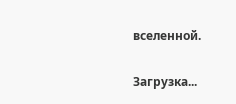вселенной.

Загрузка...